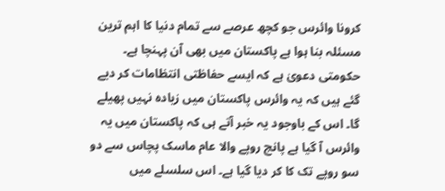کرونا وائرس جو کچھ عرصے سے تمام دنیا کا اہم ترین مسئلہ بنا ہوا ہے پاکستان میں بھی آن پہنچا ہے۔ حکومتی دعویٰ ہے کہ ایسے حفاظتی انتظامات کر دیے گئے ہیں کہ یہ وائرس پاکستان میں زیادہ نہیں پھیلے گا۔ اس کے باوجود یہ خبر آتے ہی کہ پاکستان میں یہ وائرس آ گیا ہے پانچ روپے والا عام ماسک پچاس سے دو سو روپے تک کا کر دیا گیا ہے۔ اس سلسلے میں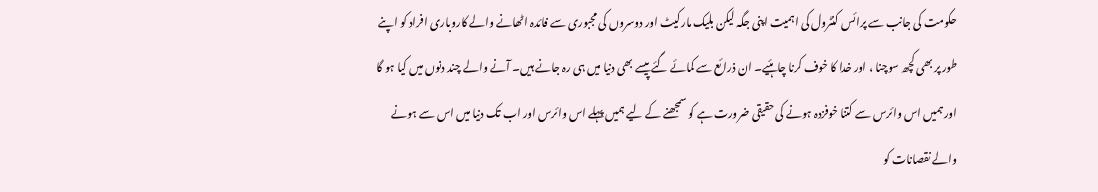حکومت کی جانب سے پرائس کنٹرول کی اہمیت اپنی جگہ لیکن بلیک مارکیٹ اور دوسروں کی مجبوری سے فائدہ اٹھانے والے کاروباری افراد کو اپنے طور پر بھی کچھ سوچنا ، اور خدا کا خوف کرنا چاہئیے۔ ان ذرائع سے کمائے گئے پیسے بھی دنیا میں ہی رہ جانے ہیں۔ آنے والے چند دنوں میں کیا ہو گا اور ہمیں اس وائرس سے کتنا خوفزدہ ہونے کی حقیقی ضرورت ہے کو سمجھنے کے لیے ہمیں پہلے اس وائرس اور اب تک دنیا میں اس سے ہونے والے نقصانات کو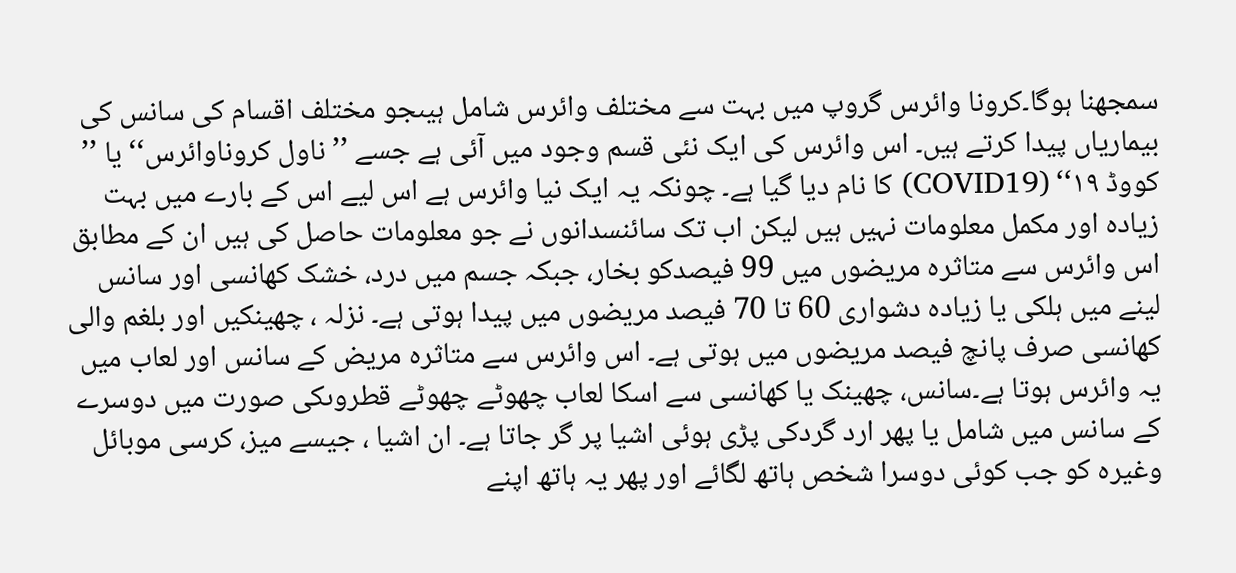سمجھنا ہوگا۔کرونا وائرس گروپ میں بہت سے مختلف وائرس شامل ہیںجو مختلف اقسام کی سانس کی بیماریاں پیدا کرتے ہیں۔ اس وائرس کی ایک نئی قسم وجود میں آئی ہے جسے ’’ ناول کروناوائرس‘‘ یا ’’ کووڈ ۱۹‘‘ (COVID19) کا نام دیا گیا ہے۔ چونکہ یہ ایک نیا وائرس ہے اس لیے اس کے بارے میں بہت زیادہ اور مکمل معلومات نہیں ہیں لیکن اب تک سائنسدانوں نے جو معلومات حاصل کی ہیں ان کے مطابق اس وائرس سے متاثرہ مریضوں میں 99 فیصدکو بخار، جبکہ جسم میں درد، خشک کھانسی اور سانس لینے میں ہلکی یا زیادہ دشواری 60 تا 70 فیصد مریضوں میں پیدا ہوتی ہے۔ نزلہ ، چھینکیں اور بلغم والی کھانسی صرف پانچ فیصد مریضوں میں ہوتی ہے۔ اس وائرس سے متاثرہ مریض کے سانس اور لعاب میں یہ وائرس ہوتا ہے۔سانس، چھینک یا کھانسی سے اسکا لعاب چھوٹے چھوٹے قطروںکی صورت میں دوسرے کے سانس میں شامل یا پھر ارد گردکی پڑی ہوئی اشیا پر گر جاتا ہے۔ ان اشیا ، جیسے میز، کرسی موبائل وغیرہ کو جب کوئی دوسرا شخص ہاتھ لگائے اور پھر یہ ہاتھ اپنے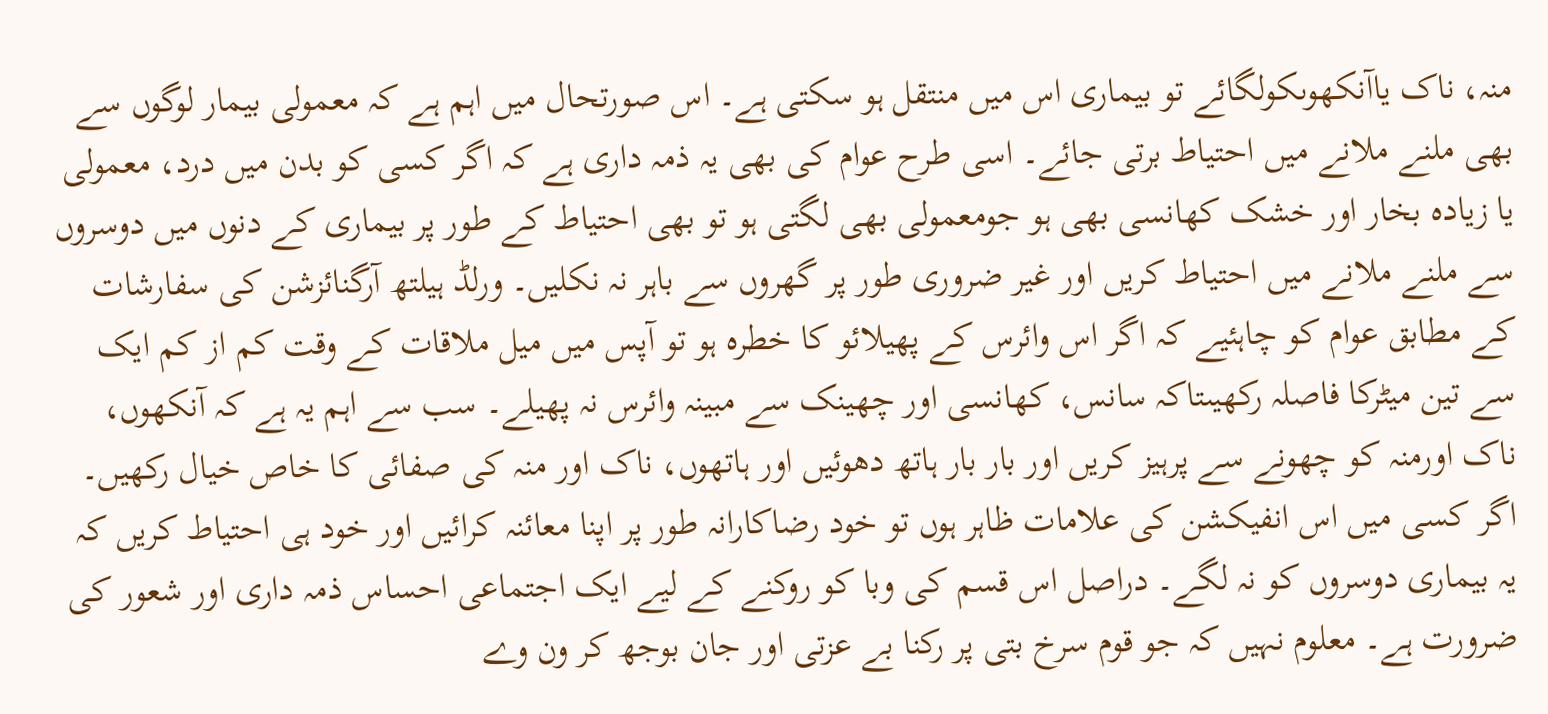منہ، ناک یاآنکھوںکولگائے تو بیماری اس میں منتقل ہو سکتی ہے۔ اس صورتحال میں اہم ہے کہ معمولی بیمار لوگوں سے بھی ملنے ملانے میں احتیاط برتی جائے۔ اسی طرح عوام کی بھی یہ ذمہ داری ہے کہ اگر کسی کو بدن میں درد، معمولی یا زیادہ بخار اور خشک کھانسی بھی ہو جومعمولی بھی لگتی ہو تو بھی احتیاط کے طور پر بیماری کے دنوں میں دوسروں سے ملنے ملانے میں احتیاط کریں اور غیر ضروری طور پر گھروں سے باہر نہ نکلیں۔ ورلڈ ہیلتھ آرگنائزشن کی سفارشات کے مطابق عوام کو چاہئیے کہ اگر اس وائرس کے پھیلائو کا خطرہ ہو تو آپس میں میل ملاقات کے وقت کم از کم ایک سے تین میٹرکا فاصلہ رکھیںتاکہ سانس، کھانسی اور چھینک سے مبینہ وائرس نہ پھیلے۔ سب سے اہم یہ ہے کہ آنکھوں، ناک اورمنہ کو چھونے سے پرہیز کریں اور بار بار ہاتھ دھوئیں اور ہاتھوں، ناک اور منہ کی صفائی کا خاص خیال رکھیں۔ اگر کسی میں اس انفیکشن کی علامات ظاہر ہوں تو خود رضاکارانہ طور پر اپنا معائنہ کرائیں اور خود ہی احتیاط کریں کہ یہ بیماری دوسروں کو نہ لگے۔ دراصل اس قسم کی وبا کو روکنے کے لیے ایک اجتماعی احساس ذمہ داری اور شعور کی ضرورت ہے۔ معلوم نہیں کہ جو قوم سرخ بتی پر رکنا بے عزتی اور جان بوجھ کر ون وے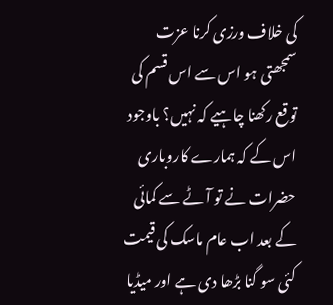کی خلاف ورزی کرنا عزت سمجھتی ہو اس سے اس قسم کی توقع رکھنا چاہیے کہ نہیں؟ باوجود اس کے کہ ہمارے کاروباری حضرات نے تو آٹے سے کمائی کے بعد اب عام ماسک کی قیمت کئی سو گنا بڑھا دی ہے اور میڈیا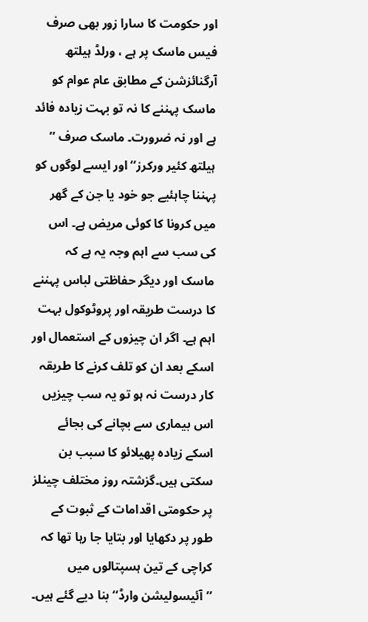اور حکومت کا سارا زور بھی صرف فیس ماسک پر ہے ، ورلڈ ہیلتھ آرگنائزشن کے مطابق عام عوام کو ماسک پہننے کا نہ تو بہت زیادہ فائد ہے اور نہ ضرورت۔ ماسک صرف ’’ ہیلتھ کئیر ورکرز‘‘ اور ایسے لوگوں کو پہننا چاہئیے جو خود یا جن کے گھر میں کرونا کا کوئی مریض ہے۔ اس کی سب سے اہم وجہ یہ ہے کہ ماسک اور دیگر حفاظتی لباس پہننے کا درست طریقہ اور پروٹوکول بہت اہم ہے۔ اگر ان چیزوں کے استعمال اور اسکے بعد ان کو تلف کرنے کا طریقہ کار درست نہ ہو تو یہ سب چیزیں اس بیماری سے بچانے کی بجائے اسکے زیادہ پھیلائو کا سبب بن سکتی ہیں۔گزشتہ روز مختلف چینلز پر حکومتی اقدامات کے ثبوت کے طور پر دکھایا اور بتایا جا رہا تھا کہ کراچی کے تین ہسپتالوں میں ’’آئیسولیشن وارڈ‘‘ بنا دیے گئے ہیں۔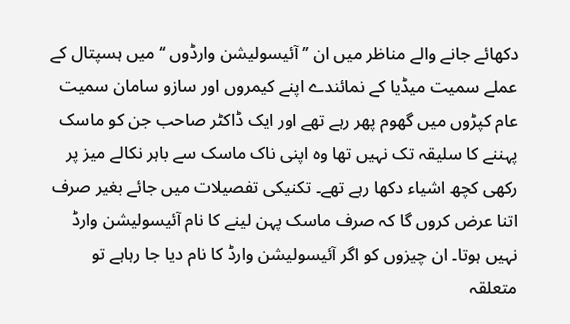دکھائے جانے والے مناظر میں ان ’’ آئیسولیشن وارڈوں ‘‘ میں ہسپتال کے عملے سمیت میڈیا کے نمائندے اپنے کیمروں اور سازو سامان سمیت عام کپڑوں میں گھوم پھر رہے تھے اور ایک ڈاکٹر صاحب جن کو ماسک پہننے کا سلیقہ تک نہیں تھا وہ اپنی ناک ماسک سے باہر نکالے میز پر رکھی کچھ اشیاء دکھا رہے تھے۔ تکنیکی تفصیلات میں جائے بغیر صرف اتنا عرض کروں گا کہ صرف ماسک پہن لینے کا نام آئیسولیشن وارڈ نہیں ہوتا۔ ان چیزوں کو اگر آئیسولیشن وارڈ کا نام دیا جا رہاہے تو متعلقہ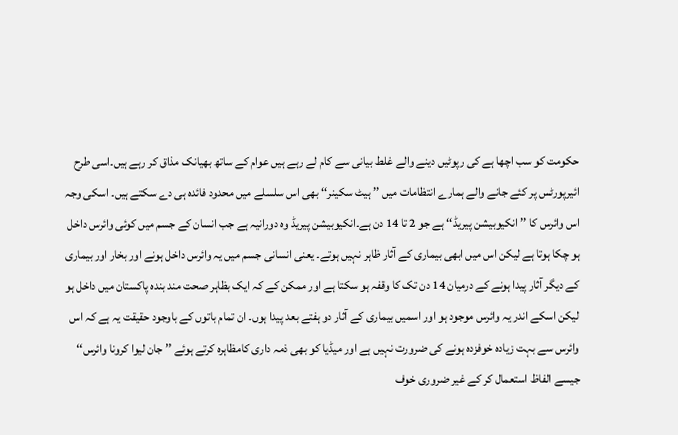حکومت کو سب اچھا ہے کی رپوٹیں دینے والے غلط بیانی سے کام لے رہے ہیں عوام کے ساتھ بھیانک مذاق کر رہے ہیں۔اسی طرح ائیرپورٹس پر کئے جانے والے ہمارے انتظامات میں ’’ ہیٹ سکینر‘‘ بھی اس سلسلے میں محدود فائدہ ہی دے سکتے ہیں۔ اسکی وجہ اس وائرس کا ’’ انکیوبیشن پیریڈ‘‘ ہے جو 2 تا 14 دن ہے۔انکیوبیشن پیریڈ وہ دورانیہ ہے جب انسان کے جسم میں کوئی وائرس داخل ہو چکا ہوتا ہے لیکن اس میں ابھی بیماری کے آثار ظاہر نہیں ہوتے۔ یعنی انسانی جسم میں یہ وائرس داخل ہونے اور بخار اور بیماری کے دیگر آثار پیدا ہونے کے درمیان 14 دن تک کا وقفہ ہو سکتا ہے اور ممکن کے کہ ایک بظاہر صحت مند بندہ پاکستان میں داخل ہو لیکن اسکے اندر یہ وائرس موجود ہو اور اسمیں بیماری کے آثار دو ہفتے بعد پیدا ہوں۔ ان تمام باتوں کے باوجود حقیقت یہ ہے کہ اس وائرس سے بہت زیادہ خوفزدہ ہونے کی ضرورت نہیں ہے اور میڈیا کو بھی ذمہ داری کامظاہرہ کرتے ہوئے ’’ جان لیوا کرونا وائرس‘‘ جیسے الفاظ استعمال کر کے غیر ضروری خوف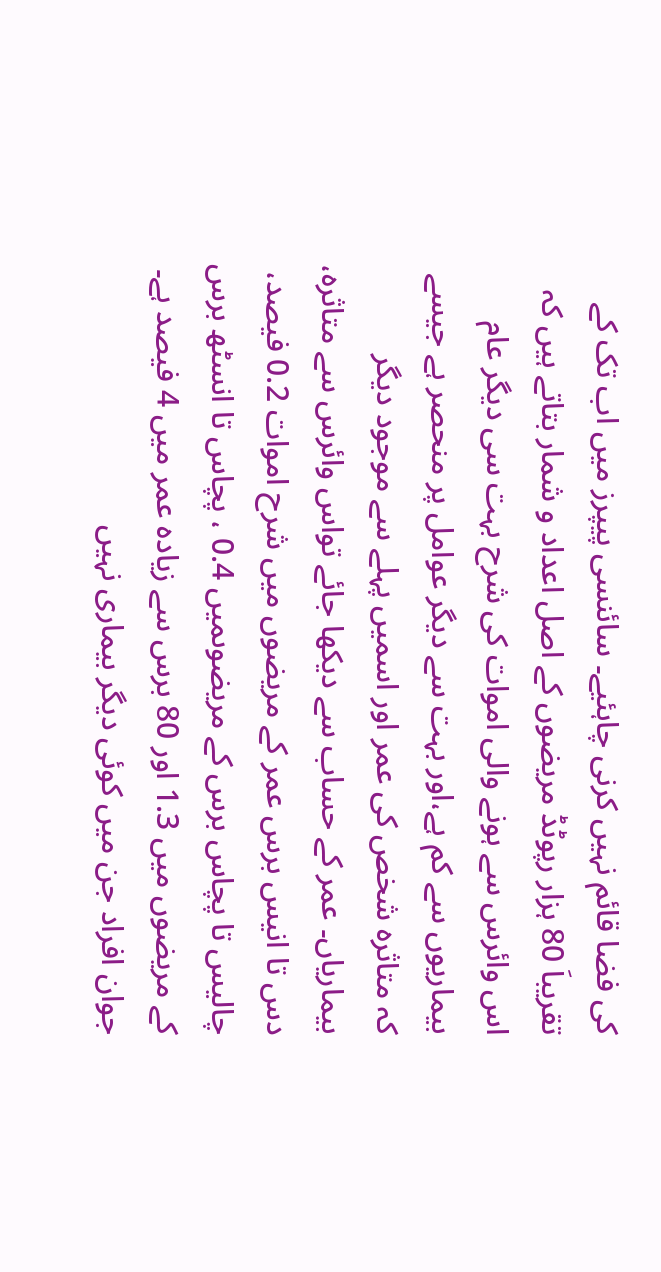کی فضا قائم نہیں کرنی چاہئیے۔ سائنسی پیپرز میں اب تک کے تقریباَ 80 ہزار رپوٹڈ مریضوں کے اصل اعداد و شمار بتاتے ہیں کہ اس وائرس سے ہونے والی اموات کی شرح بہت سی دیگر عام بیماریوں سے کم ہے،اور بہت سے دیگر عوامل پر منحصر ہے جیسے کہ متاثرہ شخص کی عمر اور اسمیں پہلے سے موجود دیگر بیماریاں۔ عمر کے حساب سے دیکھا جائے تواس وائرس سے متاثرہ، دس تا انیس برس عمر کے مریضوں میں شرح اموات 0.2 فیصد، چالیس تا پچاس برس کے مریضوںمیں 0.4 ، پچاس تا انسٹھ برس کے مریضوں میں 1.3 اور 80 برس سے زیادہ عمر میں 4 فیصد ہے۔ جوان افراد جن میں کوئی دیگر بیماری نہیں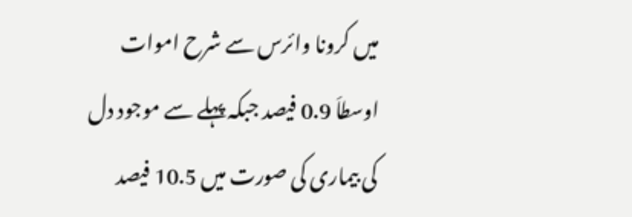میں کرونا وائرس سے شرح اموات اوسطاَ 0.9 فیصد جبکہ پہلے سے موجود دل کی بیماری کی صورت میں 10.5 فیصد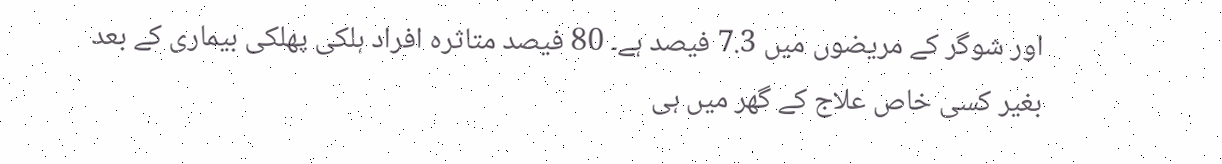اور شوگر کے مریضوں میں 7.3 فیصد ہے۔ 80 فیصد متاثرہ افراد ہلکی پھلکی بیماری کے بعد بغیر کسی خاص علاج کے گھر میں ہی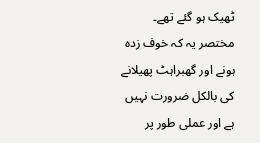ٹھیک ہو گئے تھے۔ مختصر یہ کہ خوف زدہ ہونے اور گھبراہٹ پھیلانے کی بالکل ضرورت نہیں ہے اور عملی طور پر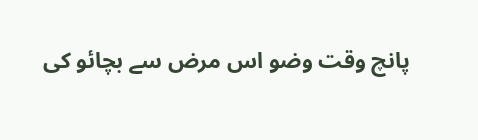پانچ وقت وضو اس مرض سے بچائو کی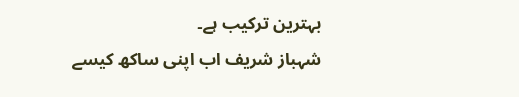بہترین ترکیب ہے۔
شہباز شریف اب اپنی ساکھ کیسے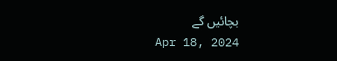بچائیں گے
Apr 18, 2024